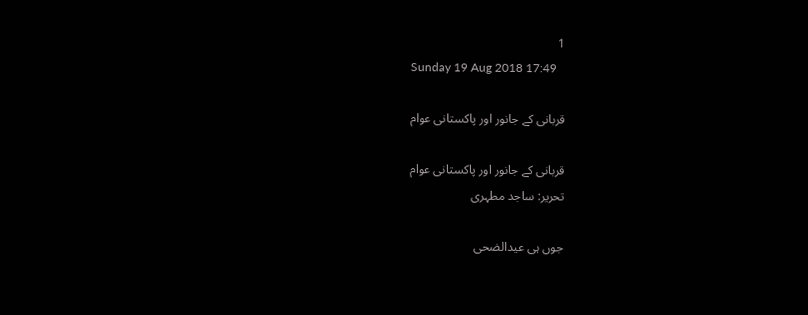1
Sunday 19 Aug 2018 17:49

قربانی کے جانور اور پاکستانی عوام

قربانی کے جانور اور پاکستانی عوام
تحریر: ساجد مطہری

جوں ہی عیدالضحی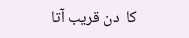کا  دن قریب آتا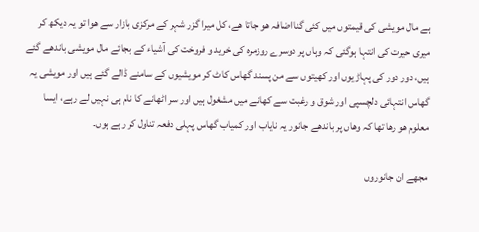ہے مال مویشی کی قیمتوں میں کئی گنااضافہ ھو جاتا ھے، کل میرا گزر شہر کے مرکزی بازار سے ھوا تو یہ دیکھ کر میری حیرت کی انتہا ہوگئی کہ وہاں پر دوسرے روزمرہ کی خرید و فروخت کی آشیاء کے بجائے مال مویشی باندھے گئے ہیں، دور دور کی پہاڑیوں اور کھیتوں سے من پسند گھاس کاٹ کر مویشیوں کے سامنے ڈالے گئے ہیں اور مویشی یہ گھاس انتہائی دلچسپی اور شوق و رغبت سے کھانے میں مشغول ہیں اور سر اٹھانے کا نام ہی نہیں لے رہے، ایسا معلوم ھو رھا تھا کہ وھاں پر باندھے جانور یہ نایاب اور کمیاب گھاس پہلی دفعہ تناول کر رہے ہوں۔

مجھے ان جانوروں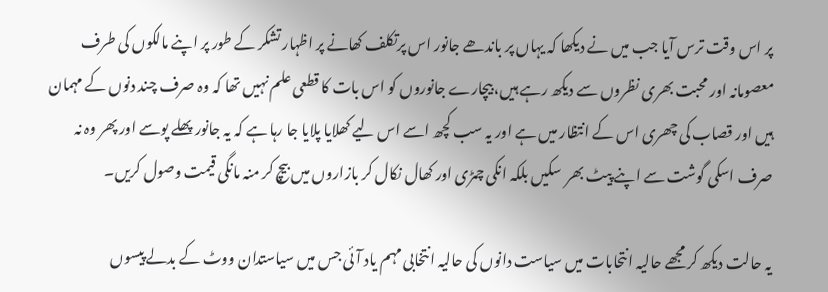پر اس وقت ترس آیا جب میں نے دیکھا کہ یہاں پر باندھے جانور اس پرتکلف کھانے پر اظہار تشکر کے طور پر اپنے مالکوں کی طرف معصومانہ اور محبت بھری نظروں سے دیکھ رہے ہیں، بیچارے جانوروں کو اس بات کا قطعی علم نہیں تھا کہ وہ صرف چند دنوں کے مہمان ہیں اور قصاب کی چھری اس کے انتظار میں ہے اور یہ سب کچھ اسے اس لیے کھلایا پلایا جا رہا ہے کہ یہ جانور پھلے پوسے اور پھر وہ نہ صرف اسکی گوشت سے اپنے پیٹ بھر  سکیں بلکہ انکی چمڑی اور کھال نکال کر بازاروں میں بیچ کر منہ مانگی قیمت وصول کریں۔

یہ حالت دیکھ کر مجھے حالیہ انتحابات میں سیاست دانوں کی حالیہ انتخابی مہم یاد آئی جس میں سیاستدان ووٹ کے بدلے پیسوں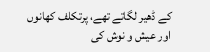کے ڈھیر لگاتے تھے، پرتکلف کھانوں اور عیش و نوش کی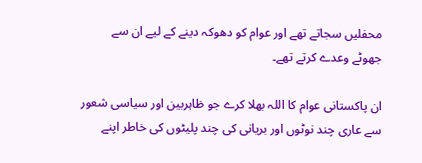محفلیں سجاتے تھے اور عوام کو دھوکہ دینے کے لیے ان سے جھوٹے وعدے کرتے تھے۔

ان پاکستانی عوام کا اللہ بھلا کرے جو ظاہربین اور سیاسی شعور سے عاری چند نوٹوں اور بریانی کی چند پلیٹوں کی خاطر اپنے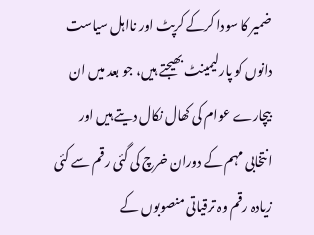ضمیر کا سودا کرکے کرپٹ اور نااہل سیاست دانوں کو پارلیمینٹ بھیجتے ہیں، جو بعد میں ان بیچارے عوام کی کھال نکال دیتے ہیں اور انتخابی مہم کے دوران خرچ کی گئی رقم سے کئی زیادہ رقم وہ ترقیاتی منصوبوں کے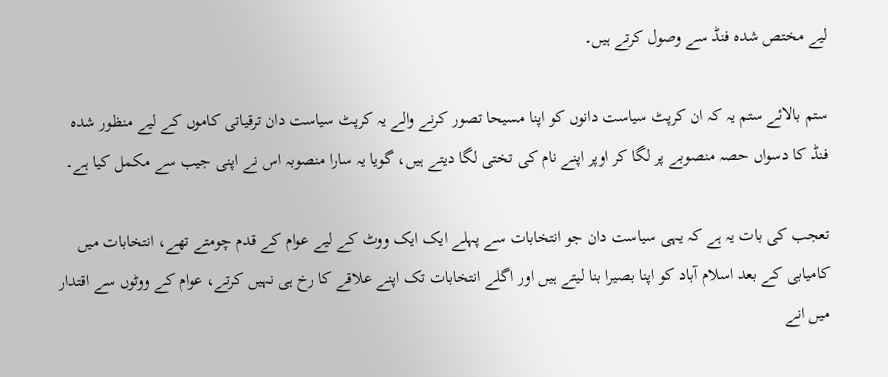لیے مختص شدہ فنڈ سے وصول کرتے ہیں۔

ستم بالائے ستم یہ کہ ان کرپٹ سیاست دانوں کو اپنا مسیحا تصور کرنے والے یہ کرپٹ سیاست دان ترقیاتی کاموں کے لیے منظور شدہ فنڈ کا دسواں حصہ منصوبے پر لگا کر اوپر اپنے نام کی تختی لگا دیتے ہیں، گویا یہ سارا منصوبہ اس نے اپنی جیب سے مکمل کیا ہے۔

تعجب کی بات یہ ہے کہ یہی سیاست دان جو انتخابات سے پہلے ایک ایک ووٹ کے لیے عوام کے قدم چومتے تھے، انتخابات میں کامیابی کے بعد اسلام آباد کو اپنا بصیرا بنا لیتے ہیں اور اگلے انتخابات تک اپنے علاقے کا رخ ہی نہیں کرتے، عوام کے ووٹوں سے اقتدار میں انے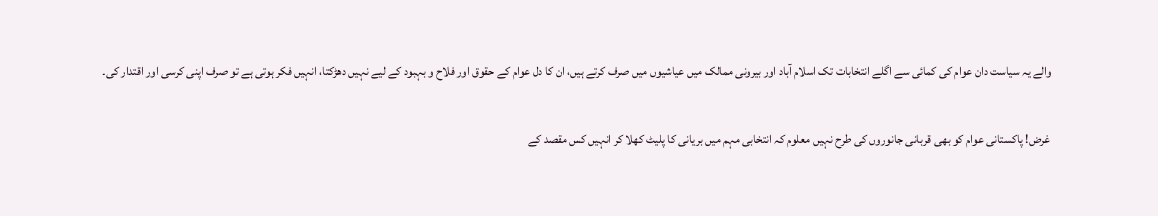والے یہ سیاست دان عوام کی کمائی سے اگلے انتخابات تک اسلام آباد اور بیرونی ممالک میں عیاشیوں میں صرف کرتے ہیں، ان کا دل عوام کے حقوق اور فلاح و بہبود کے لیے نہیں دھڑکتا، انہیں فکر ہوتی ہے تو صرف اپنی کرسی اور اقتدار کی۔

غرض! پاکستانی عوام کو بھی قربانی جانوروں کی طرح نہیں معلوم کہ انتخابی مہم میں بریانی کا پلیٹ کھلا کر انہیں کس مقصد کے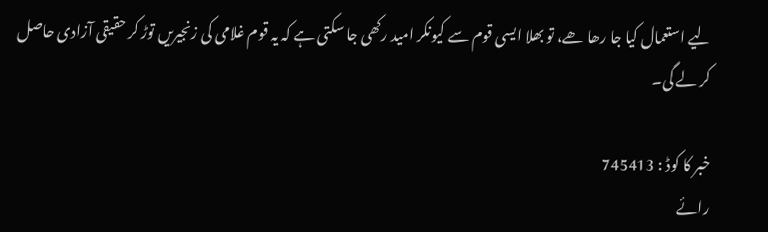لیے استعمال کیا جا رھا ھے، تو بھلا ایسی قوم سے کیونکر امید رکھی جا سکتی ہے کہ یہ قوم غلامی کی زنجیریں توڑ کر حقیقی آزادی حاصل کر لے گی۔

خبر کا کوڈ : 745413
رائے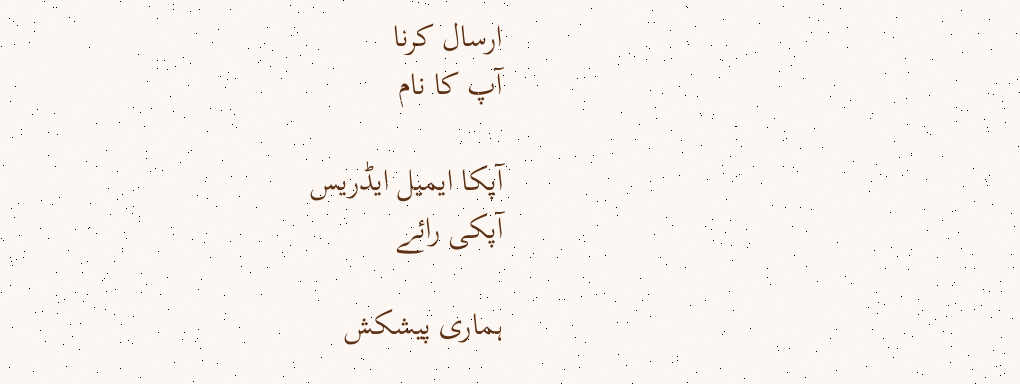ارسال کرنا
آپ کا نام

آپکا ایمیل ایڈریس
آپکی رائے

ہماری پیشکش